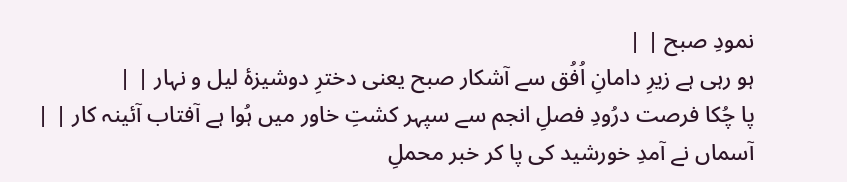نمودِ صبح | |
ہو رہی ہے زیرِ دامانِ اُفُق سے آشکار صبح یعنی دخترِ دوشیزۂ لیل و نہار | |
پا چُکا فرصت درُودِ فصلِ انجم سے سپہر کشتِ خاور میں ہُوا ہے آفتاب آئینہ کار | |
آسماں نے آمدِ خورشید کی پا کر خبر محملِ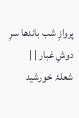پروازِ شب باندھا سرِ دوشِ غبار | |
شعلۂ خورشید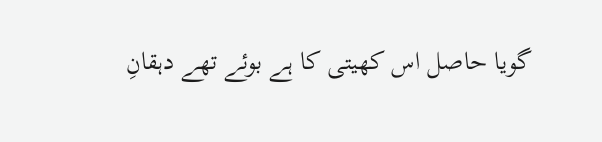گویا حاصل اس کھیتی کا ہے بوئے تھے دہقانِ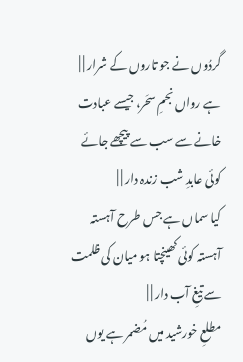گردُوں نے جو تاروں کے شرار | |
ہے رواں نجمِ سحَر، جیسے عبادت خانے سے سب سے پیچھے جائے کوئی عابدِ شب زندہ دار | |
کیا سماں ہے جس طرح آہستہ آہستہ کوئی کھینچتا ہو میان کی ظلمت سے تیغِ آب دار | |
مطلعِ خورشید میں مُضمر ہے یوں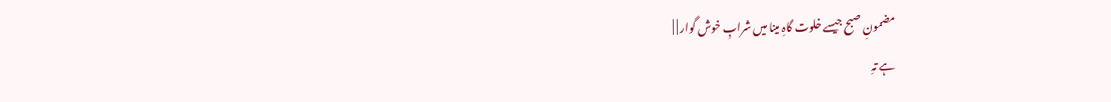مضمونِ صبح جیسے خلوت گاہِ مینا میں شرابِ خوش گوار | |
ہے تہِ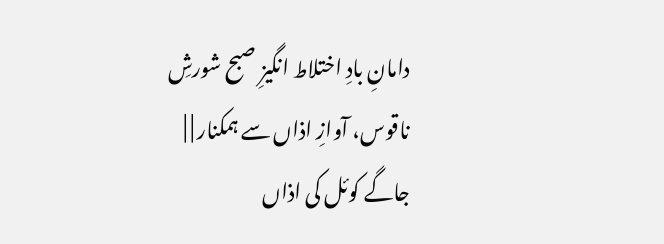دامانِ بادِ اختلاط انگیزِ صبح شورشِ ناقوس، آوازِ اذاں سے ہمکنار | |
جاگے کوئل کی اذاں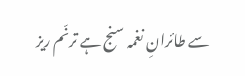سے طائرانِ نغمہ سنج ہے ترنّم ریز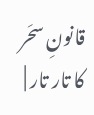قانونِ سحَر کا تار تار |